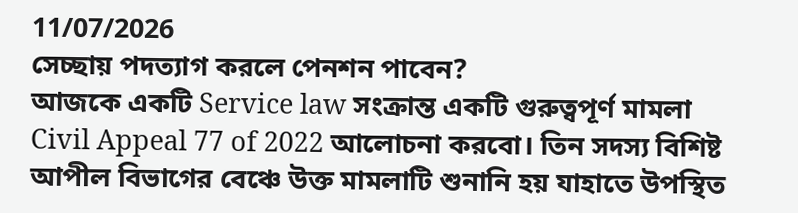11/07/2026
সেচ্ছায় পদত্যাগ করলে পেনশন পাবেন?
আজকে একটি Service law সংক্রান্ত একটি গুরুত্বপূর্ণ মামলা Civil Appeal 77 of 2022 আলোচনা করবো। তিন সদস্য বিশিষ্ট আপীল বিভাগের বেঞ্চে উক্ত মামলাটি শুনানি হয় যাহাতে উপস্থিত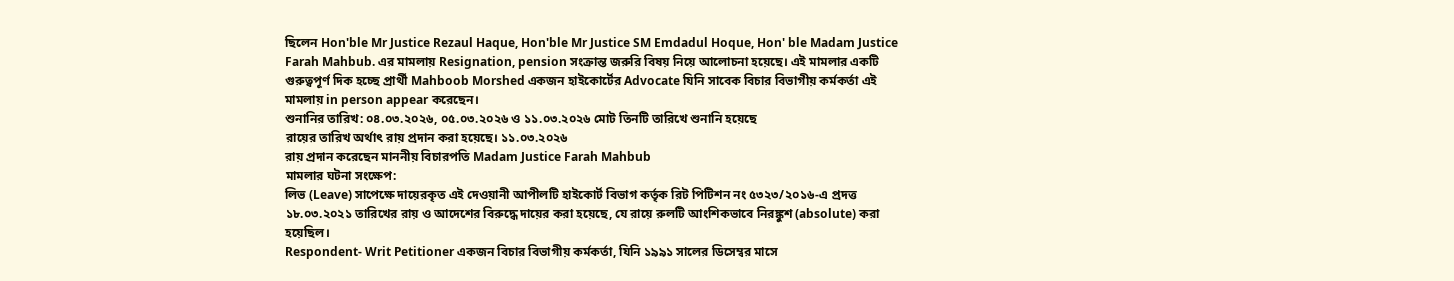ছিলেন Hon'ble Mr Justice Rezaul Haque, Hon'ble Mr Justice SM Emdadul Hoque, Hon' ble Madam Justice Farah Mahbub. এর মামলায় Resignation, pension সংক্রান্ত জরুরি বিষয় নিয়ে আলোচনা হয়েছে। এই মামলার একটি গুরুত্বপূর্ণ দিক হচ্ছে প্রার্থী Mahboob Morshed একজন হাইকোর্টের Advocate যিনি সাবেক বিচার বিভাগীয় কর্মকর্তা এই মামলায় in person appear করেছেন।
শুনানির তারিখ: ০৪.০৩.২০২৬, ০৫.০৩.২০২৬ ও ১১.০৩.২০২৬ মোট তিনটি তারিখে শুনানি হয়েছে
রায়ের তারিখ অর্থাৎ রায় প্রদান করা হয়েছে। ১১.০৩.২০২৬
রায় প্রদান করেছেন মাননীয় বিচারপতি Madam Justice Farah Mahbub
মামলার ঘটনা সংক্ষেপ:
লিভ (Leave) সাপেক্ষে দায়েরকৃত এই দেওয়ানী আপীলটি হাইকোর্ট বিভাগ কর্তৃক রিট পিটিশন নং ৫৩২৩/২০১৬-এ প্রদত্ত ১৮.০৩.২০২১ তারিখের রায় ও আদেশের বিরুদ্ধে দায়ের করা হয়েছে, যে রায়ে রুলটি আংশিকভাবে নিরঙ্কুশ (absolute) করা হয়েছিল।
Respondent- Writ Petitioner একজন বিচার বিভাগীয় কর্মকর্তা, যিনি ১৯৯১ সালের ডিসেম্বর মাসে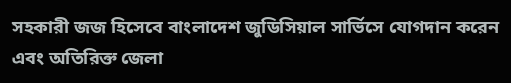সহকারী জজ হিসেবে বাংলাদেশ জুডিসিয়াল সার্ভিসে যোগদান করেন এবং অতিরিক্ত জেলা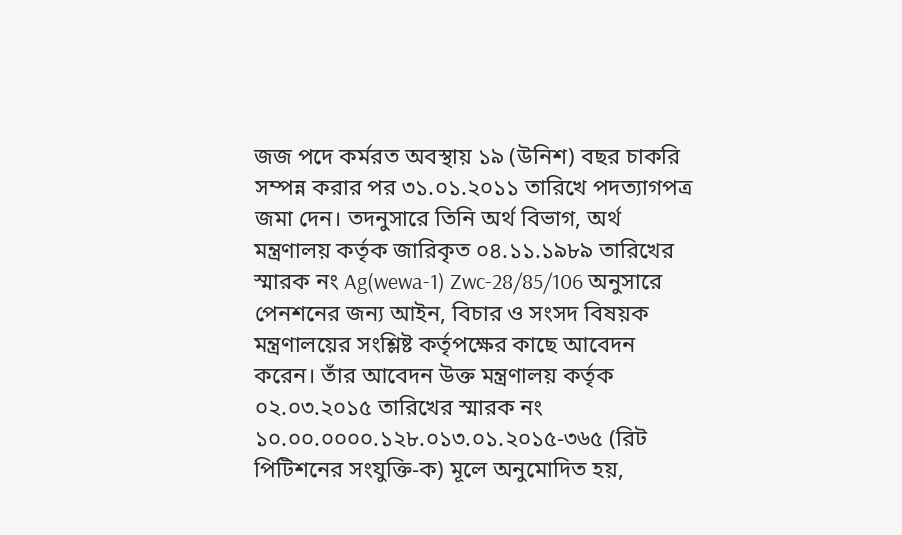জজ পদে কর্মরত অবস্থায় ১৯ (উনিশ) বছর চাকরি সম্পন্ন করার পর ৩১.০১.২০১১ তারিখে পদত্যাগপত্র জমা দেন। তদনুসারে তিনি অর্থ বিভাগ, অর্থ মন্ত্রণালয় কর্তৃক জারিকৃত ০৪.১১.১৯৮৯ তারিখের স্মারক নং Ag(wewa-1) Zwc-28/85/106 অনুসারে পেনশনের জন্য আইন, বিচার ও সংসদ বিষয়ক মন্ত্রণালয়ের সংশ্লিষ্ট কর্তৃপক্ষের কাছে আবেদন করেন। তাঁর আবেদন উক্ত মন্ত্রণালয় কর্তৃক ০২.০৩.২০১৫ তারিখের স্মারক নং ১০.০০.০০০০.১২৮.০১৩.০১.২০১৫-৩৬৫ (রিট পিটিশনের সংযুক্তি-ক) মূলে অনুমোদিত হয়,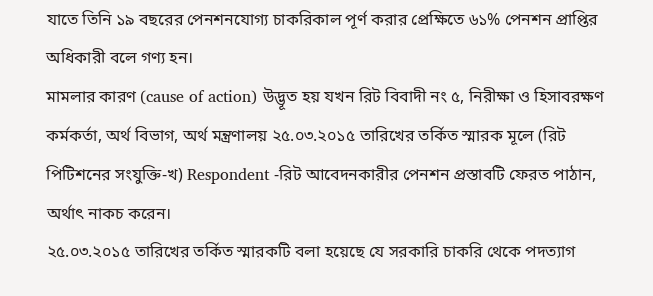যাতে তিনি ১৯ বছরের পেনশনযোগ্য চাকরিকাল পূর্ণ করার প্রেক্ষিতে ৬১% পেনশন প্রাপ্তির অধিকারী বলে গণ্য হন।
মামলার কারণ (cause of action) উদ্ভূত হয় যখন রিট বিবাদী নং ৫, নিরীক্ষা ও হিসাবরক্ষণ কর্মকর্তা, অর্থ বিভাগ, অর্থ মন্ত্রণালয় ২৫.০৩.২০১৫ তারিখের তর্কিত স্মারক মূলে (রিট পিটিশনের সংযুক্তি-খ) Respondent -রিট আবেদনকারীর পেনশন প্রস্তাবটি ফেরত পাঠান, অর্থাৎ নাকচ করেন।
২৫.০৩.২০১৫ তারিখের তর্কিত স্মারকটি বলা হয়েছে যে সরকারি চাকরি থেকে পদত্যাগ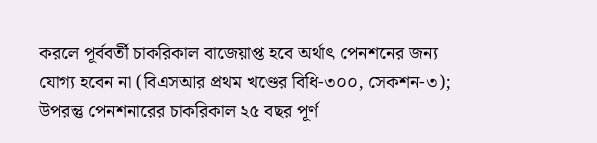করলে পূর্ববর্তী চাকরিকাল বাজেয়াপ্ত হবে অর্থাৎ পেনশনের জন্য যোগ্য হবেন না (বিএসআর প্রথম খণ্ডের বিধি-৩০০, সেকশন-৩); উপরন্তু পেনশনারের চাকরিকাল ২৫ বছর পূর্ণ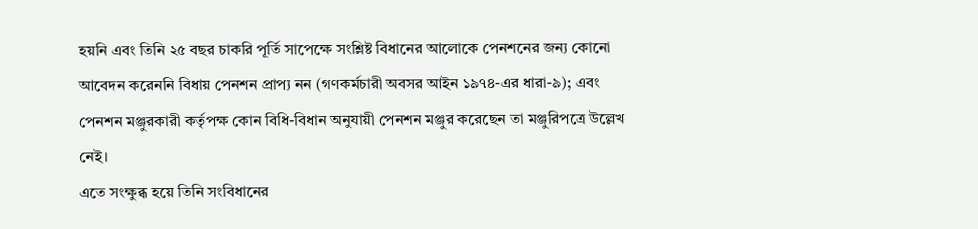হয়নি এবং তিনি ২৫ বছর চাকরি পূর্তি সাপেক্ষে সংশ্লিষ্ট বিধানের আলোকে পেনশনের জন্য কোনো আবেদন করেননি বিধায় পেনশন প্রাপ্য নন (গণকর্মচারী অবসর আইন ১৯৭৪-এর ধারা-৯); এবং পেনশন মঞ্জুরকারী কর্তৃপক্ষ কোন বিধি-বিধান অনুযায়ী পেনশন মঞ্জুর করেছেন তা মঞ্জুরিপত্রে উল্লেখ নেই।
এতে সংক্ষুব্ধ হয়ে তিনি সংবিধানের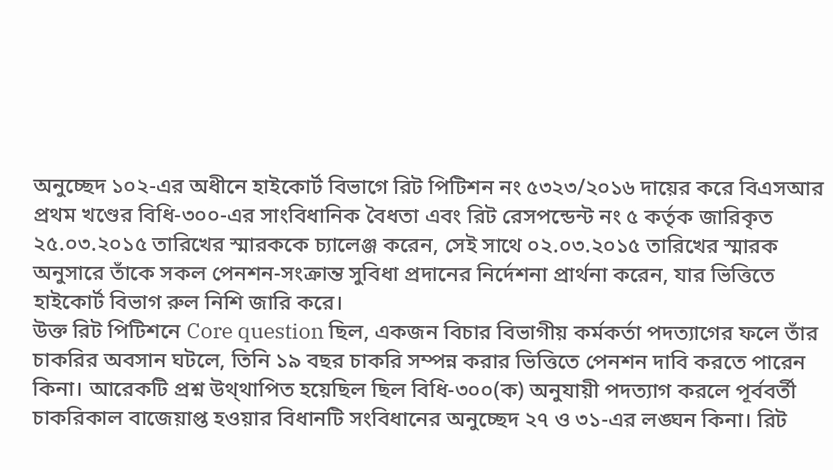অনুচ্ছেদ ১০২-এর অধীনে হাইকোর্ট বিভাগে রিট পিটিশন নং ৫৩২৩/২০১৬ দায়ের করে বিএসআর প্রথম খণ্ডের বিধি-৩০০-এর সাংবিধানিক বৈধতা এবং রিট রেসপন্ডেন্ট নং ৫ কর্তৃক জারিকৃত ২৫.০৩.২০১৫ তারিখের স্মারককে চ্যালেঞ্জ করেন, সেই সাথে ০২.০৩.২০১৫ তারিখের স্মারক অনুসারে তাঁকে সকল পেনশন-সংক্রান্ত সুবিধা প্রদানের নির্দেশনা প্রার্থনা করেন, যার ভিত্তিতে হাইকোর্ট বিভাগ রুল নিশি জারি করে।
উক্ত রিট পিটিশনে Core question ছিল, একজন বিচার বিভাগীয় কর্মকর্তা পদত্যাগের ফলে তাঁর চাকরির অবসান ঘটলে, তিনি ১৯ বছর চাকরি সম্পন্ন করার ভিত্তিতে পেনশন দাবি করতে পারেন কিনা। আরেকটি প্রশ্ন উথ্থাপিত হয়েছিল ছিল বিধি-৩০০(ক) অনুযায়ী পদত্যাগ করলে পূর্ববর্তী চাকরিকাল বাজেয়াপ্ত হওয়ার বিধানটি সংবিধানের অনুচ্ছেদ ২৭ ও ৩১-এর লঙ্ঘন কিনা। রিট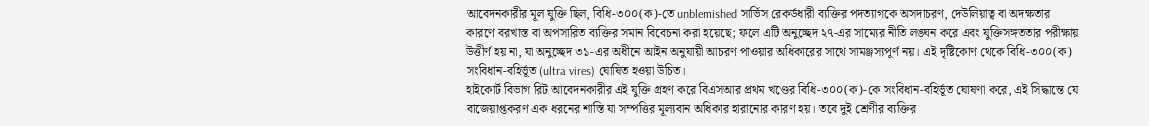আবেদনকারীর মূল যুক্তি ছিল, বিধি-৩০০(ক)-তে unblemished সার্ভিস রেকর্ডধারী ব্যক্তির পদত্যাগকে অসদাচরণ, দেউলিয়াত্ব বা অদক্ষতার কারণে বরখাস্ত বা অপসারিত ব্যক্তির সমান বিবেচনা করা হয়েছে; ফলে এটি অনুচ্ছেদ ২৭-এর সাম্যের নীতি লঙ্ঘন করে এবং যুক্তিসঙ্গততার পরীক্ষায় উত্তীর্ণ হয় না, যা অনুচ্ছেদ ৩১-এর অধীনে আইন অনুযায়ী আচরণ পাওয়ার অধিকারের সাথে সামঞ্জস্যপূর্ণ নয়। এই দৃষ্টিকোণ থেকে বিধি-৩০০(ক) সংবিধান-বহির্ভূত (ultra vires) ঘোষিত হওয়া উচিত।
হাইকোর্ট বিভাগ রিট আবেদনকারীর এই যুক্তি গ্রহণ করে বিএসআর প্রথম খণ্ডের বিধি-৩০০(ক)-কে সংবিধান-বহির্ভূত ঘোষণা করে, এই সিদ্ধান্তে যে বাজেয়াপ্তকরণ এক ধরনের শাস্তি যা সম্পত্তির মূল্যবান অধিকার হারানোর কারণ হয়। তবে দুই শ্রেণীর ব্যক্তির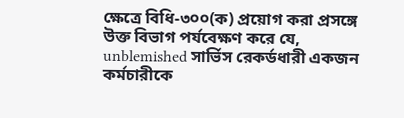ক্ষেত্রে বিধি-৩০০(ক) প্রয়োগ করা প্রসঙ্গে উক্ত বিভাগ পর্যবেক্ষণ করে যে, unblemished সার্ভিস রেকর্ডধারী একজন কর্মচারীকে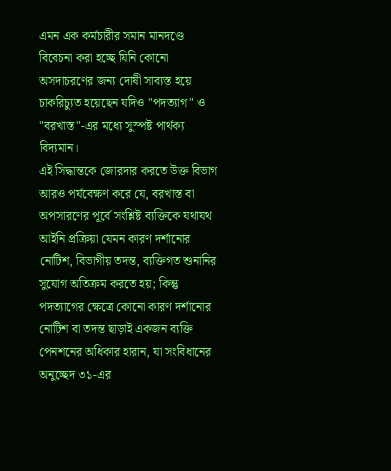এমন এক কর্মচারীর সমান মানদণ্ডে বিবেচনা করা হচ্ছে যিনি কোনো অসদাচরণের জন্য দোষী সাব্যস্ত হয়ে চাকরিচ্যুত হয়েছেন যদিও "পদত্যাগ" ও "বরখাস্ত"-এর মধ্যে সুস্পষ্ট পার্থক্য বিদ্যমান।
এই সিদ্ধান্তকে জোরদার করতে উক্ত বিভাগ আরও পর্যবেক্ষণ করে যে, বরখাস্ত বা অপসারণের পূর্বে সংশ্লিষ্ট ব্যক্তিকে যথাযথ আইনি প্রক্রিয়া যেমন কারণ দর্শানোর নোটিশ, বিভাগীয় তদন্ত, ব্যক্তিগত শুনানির সুযোগ অতিক্রম করতে হয়; কিন্তু পদত্যাগের ক্ষেত্রে কোনো কারণ দর্শানোর নোটিশ বা তদন্ত ছাড়াই একজন ব্যক্তি পেনশনের অধিকার হারান, যা সংবিধানের অনুচ্ছেদ ৩১-এর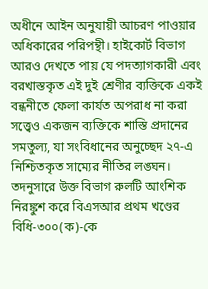অধীনে আইন অনুযায়ী আচরণ পাওয়ার অধিকারের পরিপন্থী। হাইকোর্ট বিভাগ আরও দেখতে পায় যে পদত্যাগকারী এবং বরখাস্তকৃত এই দুই শ্রেণীর ব্যক্তিকে একই বন্ধনীতে ফেলা কার্যত অপরাধ না করা সত্ত্বেও একজন ব্যক্তিকে শাস্তি প্রদানের সমতুল্য, যা সংবিধানের অনুচ্ছেদ ২৭-এ নিশ্চিতকৃত সাম্যের নীতির লঙ্ঘন। তদনুসারে উক্ত বিভাগ রুলটি আংশিক নিরঙ্কুশ করে বিএসআর প্রথম খণ্ডের বিধি-৩০০(ক)-কে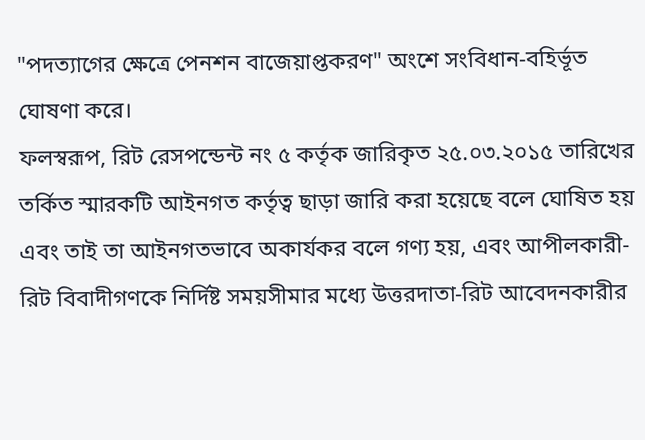"পদত্যাগের ক্ষেত্রে পেনশন বাজেয়াপ্তকরণ" অংশে সংবিধান-বহির্ভূত ঘোষণা করে।
ফলস্বরূপ, রিট রেসপন্ডেন্ট নং ৫ কর্তৃক জারিকৃত ২৫.০৩.২০১৫ তারিখের তর্কিত স্মারকটি আইনগত কর্তৃত্ব ছাড়া জারি করা হয়েছে বলে ঘোষিত হয় এবং তাই তা আইনগতভাবে অকার্যকর বলে গণ্য হয়, এবং আপীলকারী-রিট বিবাদীগণকে নির্দিষ্ট সময়সীমার মধ্যে উত্তরদাতা-রিট আবেদনকারীর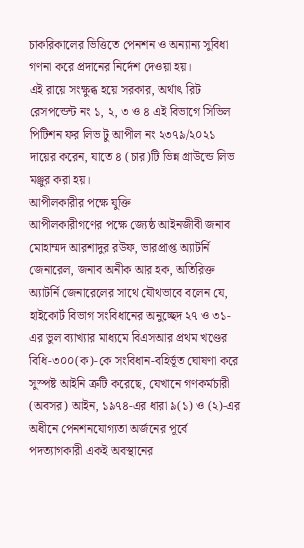চাকরিকালের ভিত্তিতে পেনশন ও অন্যান্য সুবিধা গণনা করে প্রদানের নির্দেশ দেওয়া হয়।
এই রায়ে সংক্ষুব্ধ হয়ে সরকার, অর্থাৎ রিট রেসপন্ডেন্ট নং ১, ২, ৩ ও ৪ এই বিভাগে সিভিল পিটিশন ফর লিভ টু আপীল নং ২৩৭৯/২০২১ দায়ের করেন, যাতে ৪ (চার)টি ভিন্ন গ্রাউন্ডে লিভ মঞ্জুর করা হয়।
আপীলকারীর পক্ষে যুক্তি
আপীলকারীগণের পক্ষে জ্যেষ্ঠ আইনজীবী জনাব মোহাম্মদ আরশাদুর রউফ, ভারপ্রাপ্ত অ্যাটর্নি জেনারেল, জনাব অনীক আর হক, অতিরিক্ত অ্যাটর্নি জেনারেলের সাথে যৌথভাবে বলেন যে, হাইকোর্ট বিভাগ সংবিধানের অনুচ্ছেদ ২৭ ও ৩১-এর ভুল ব্যাখ্যার মাধ্যমে বিএসআর প্রথম খণ্ডের বিধি-৩০০(ক)-কে সংবিধান-বহির্ভূত ঘোষণা করে সুস্পষ্ট আইনি ত্রুটি করেছে, যেখানে গণকর্মচারী (অবসর) আইন, ১৯৭৪-এর ধারা ৯(১) ও (২)-এর অধীনে পেনশনযোগ্যতা অর্জনের পূর্বে পদত্যাগকারী একই অবস্থানের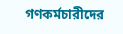গণকর্মচারীদের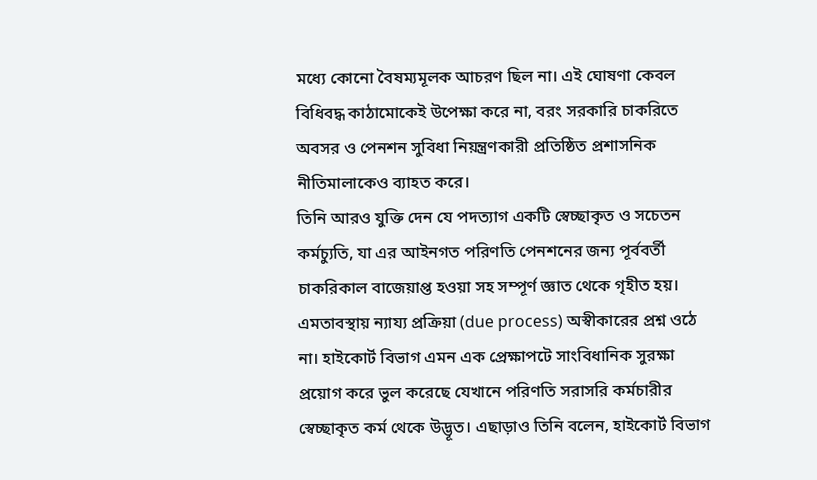মধ্যে কোনো বৈষম্যমূলক আচরণ ছিল না। এই ঘোষণা কেবল বিধিবদ্ধ কাঠামোকেই উপেক্ষা করে না, বরং সরকারি চাকরিতে অবসর ও পেনশন সুবিধা নিয়ন্ত্রণকারী প্রতিষ্ঠিত প্রশাসনিক নীতিমালাকেও ব্যাহত করে।
তিনি আরও যুক্তি দেন যে পদত্যাগ একটি স্বেচ্ছাকৃত ও সচেতন কর্মচ্যুতি, যা এর আইনগত পরিণতি পেনশনের জন্য পূর্ববর্তী চাকরিকাল বাজেয়াপ্ত হওয়া সহ সম্পূর্ণ জ্ঞাত থেকে গৃহীত হয়। এমতাবস্থায় ন্যায্য প্রক্রিয়া (due process) অস্বীকারের প্রশ্ন ওঠে না। হাইকোর্ট বিভাগ এমন এক প্রেক্ষাপটে সাংবিধানিক সুরক্ষা প্রয়োগ করে ভুল করেছে যেখানে পরিণতি সরাসরি কর্মচারীর স্বেচ্ছাকৃত কর্ম থেকে উদ্ভূত। এছাড়াও তিনি বলেন, হাইকোর্ট বিভাগ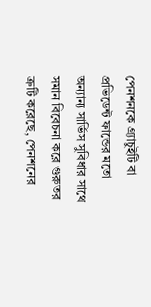পেনশনকে গ্র্যাচুইটি বা প্রভিডেন্ট ফান্ডের মতো অন্যান্য সার্ভিস সুবিধার সাথে সমান বিবেচনা করে গুরুতর ত্রুটি করেছে, পেনশনের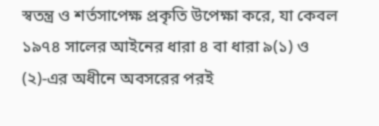স্বতন্ত্র ও শর্তসাপেক্ষ প্রকৃতি উপেক্ষা করে, যা কেবল ১৯৭৪ সালের আইনের ধারা ৪ বা ধারা ৯(১) ও (২)-এর অধীনে অবসরের পরই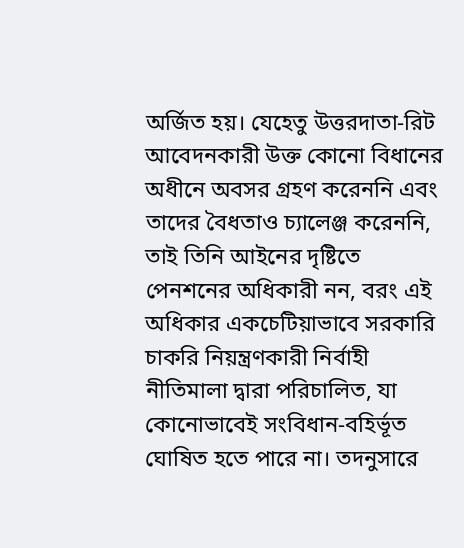অর্জিত হয়। যেহেতু উত্তরদাতা-রিট আবেদনকারী উক্ত কোনো বিধানের অধীনে অবসর গ্রহণ করেননি এবং তাদের বৈধতাও চ্যালেঞ্জ করেননি, তাই তিনি আইনের দৃষ্টিতে পেনশনের অধিকারী নন, বরং এই অধিকার একচেটিয়াভাবে সরকারি চাকরি নিয়ন্ত্রণকারী নির্বাহী নীতিমালা দ্বারা পরিচালিত, যা কোনোভাবেই সংবিধান-বহির্ভূত ঘোষিত হতে পারে না। তদনুসারে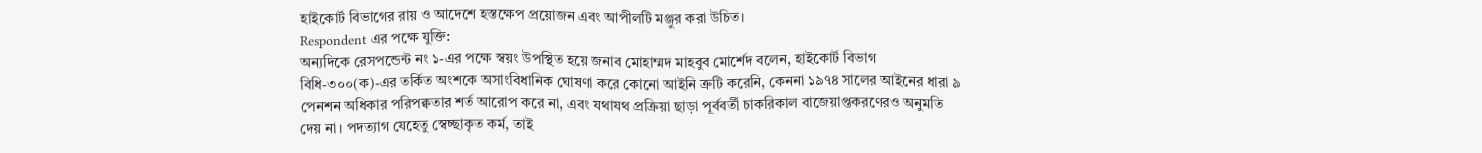হাইকোর্ট বিভাগের রায় ও আদেশে হস্তক্ষেপ প্রয়োজন এবং আপীলটি মঞ্জুর করা উচিত।
Respondent এর পক্ষে যুক্তি:
অন্যদিকে রেসপন্ডেন্ট নং ১-এর পক্ষে স্বয়ং উপস্থিত হয়ে জনাব মোহাম্মদ মাহবুব মোর্শেদ বলেন, হাইকোর্ট বিভাগ বিধি-৩০০(ক)-এর তর্কিত অংশকে অসাংবিধানিক ঘোষণা করে কোনো আইনি ত্রুটি করেনি, কেননা ১৯৭৪ সালের আইনের ধারা ৯ পেনশন অধিকার পরিপক্বতার শর্ত আরোপ করে না, এবং যথাযথ প্রক্রিয়া ছাড়া পূর্ববর্তী চাকরিকাল বাজেয়াপ্তকরণেরও অনুমতি দেয় না। পদত্যাগ যেহেতু স্বেচ্ছাকৃত কর্ম, তাই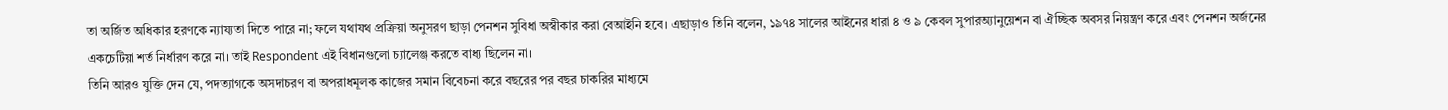তা অর্জিত অধিকার হরণকে ন্যায্যতা দিতে পারে না; ফলে যথাযথ প্রক্রিয়া অনুসরণ ছাড়া পেনশন সুবিধা অস্বীকার করা বেআইনি হবে। এছাড়াও তিনি বলেন, ১৯৭৪ সালের আইনের ধারা ৪ ও ৯ কেবল সুপারঅ্যানুয়েশন বা ঐচ্ছিক অবসর নিয়ন্ত্রণ করে এবং পেনশন অর্জনের একচেটিয়া শর্ত নির্ধারণ করে না। তাই Respondent এই বিধানগুলো চ্যালেঞ্জ করতে বাধ্য ছিলেন না।
তিনি আরও যুক্তি দেন যে, পদত্যাগকে অসদাচরণ বা অপরাধমূলক কাজের সমান বিবেচনা করে বছরের পর বছর চাকরির মাধ্যমে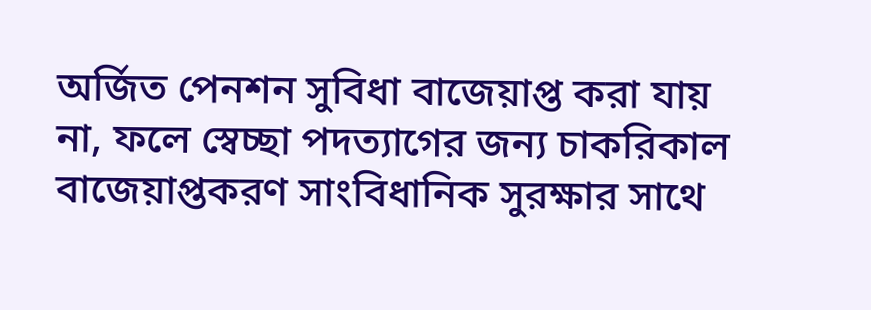অর্জিত পেনশন সুবিধা বাজেয়াপ্ত করা যায় না, ফলে স্বেচ্ছা পদত্যাগের জন্য চাকরিকাল বাজেয়াপ্তকরণ সাংবিধানিক সুরক্ষার সাথে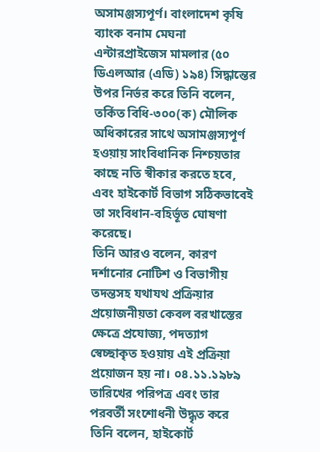অসামঞ্জস্যপূর্ণ। বাংলাদেশ কৃষি ব্যাংক বনাম মেঘনা এন্টারপ্রাইজেস মামলার (৫০ ডিএলআর (এডি) ১৯৪) সিদ্ধান্তের উপর নির্ভর করে তিনি বলেন, তর্কিত বিধি-৩০০(ক) মৌলিক অধিকারের সাথে অসামঞ্জস্যপূর্ণ হওয়ায় সাংবিধানিক নিশ্চয়তার কাছে নতি স্বীকার করতে হবে, এবং হাইকোর্ট বিভাগ সঠিকভাবেই তা সংবিধান-বহির্ভূত ঘোষণা করেছে।
তিনি আরও বলেন, কারণ দর্শানোর নোটিশ ও বিভাগীয় তদন্তসহ যথাযথ প্রক্রিয়ার প্রয়োজনীয়তা কেবল বরখাস্তের ক্ষেত্রে প্রযোজ্য, পদত্যাগ স্বেচ্ছাকৃত হওয়ায় এই প্রক্রিয়া প্রয়োজন হয় না। ০৪.১১.১৯৮৯ তারিখের পরিপত্র এবং তার পরবর্তী সংশোধনী উদ্ধৃত করে তিনি বলেন, হাইকোর্ট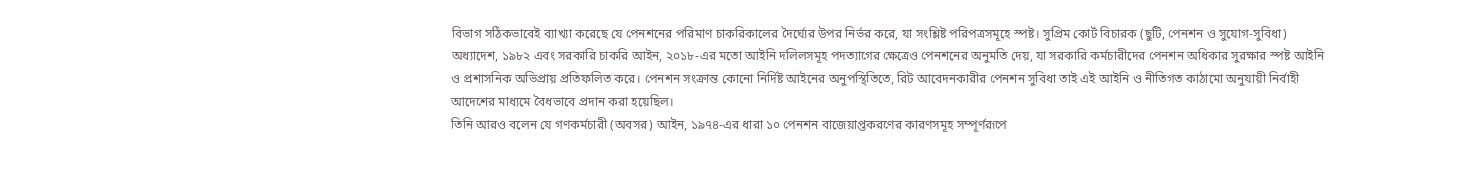বিভাগ সঠিকভাবেই ব্যাখ্যা করেছে যে পেনশনের পরিমাণ চাকরিকালের দৈর্ঘ্যের উপর নির্ভর করে, যা সংশ্লিষ্ট পরিপত্রসমূহে স্পষ্ট। সুপ্রিম কোর্ট বিচারক (ছুটি, পেনশন ও সুযোগ-সুবিধা) অধ্যাদেশ, ১৯৮২ এবং সরকারি চাকরি আইন, ২০১৮-এর মতো আইনি দলিলসমূহ পদত্যাগের ক্ষেত্রেও পেনশনের অনুমতি দেয়, যা সরকারি কর্মচারীদের পেনশন অধিকার সুরক্ষার স্পষ্ট আইনি ও প্রশাসনিক অভিপ্রায় প্রতিফলিত করে। পেনশন সংক্রান্ত কোনো নির্দিষ্ট আইনের অনুপস্থিতিতে, রিট আবেদনকারীর পেনশন সুবিধা তাই এই আইনি ও নীতিগত কাঠামো অনুযায়ী নির্বাহী আদেশের মাধ্যমে বৈধভাবে প্রদান করা হয়েছিল।
তিনি আরও বলেন যে গণকর্মচারী (অবসর) আইন, ১৯৭৪-এর ধারা ১০ পেনশন বাজেয়াপ্তকরণের কারণসমূহ সম্পূর্ণরূপে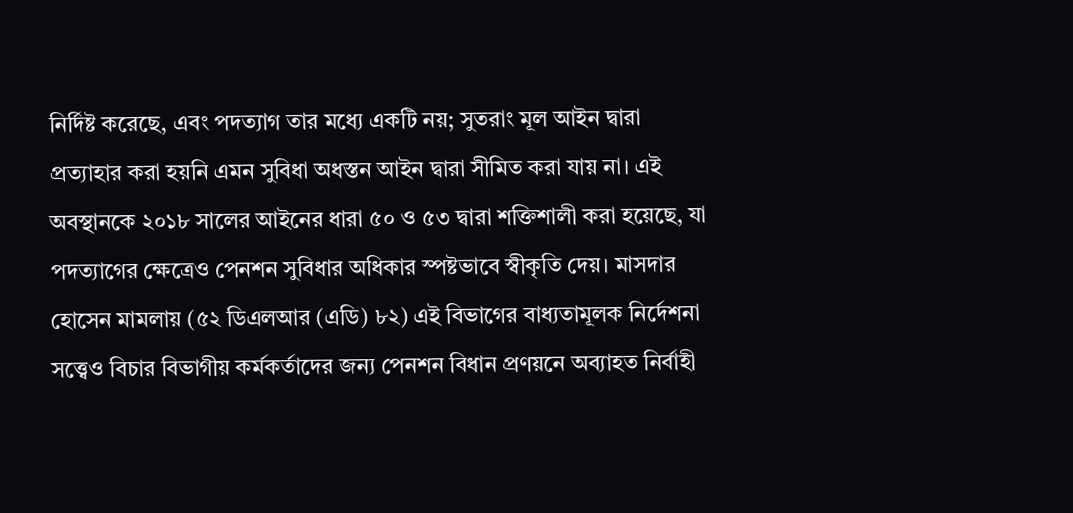নির্দিষ্ট করেছে, এবং পদত্যাগ তার মধ্যে একটি নয়; সুতরাং মূল আইন দ্বারা প্রত্যাহার করা হয়নি এমন সুবিধা অধস্তন আইন দ্বারা সীমিত করা যায় না। এই অবস্থানকে ২০১৮ সালের আইনের ধারা ৫০ ও ৫৩ দ্বারা শক্তিশালী করা হয়েছে, যা পদত্যাগের ক্ষেত্রেও পেনশন সুবিধার অধিকার স্পষ্টভাবে স্বীকৃতি দেয়। মাসদার হোসেন মামলায় (৫২ ডিএলআর (এডি) ৮২) এই বিভাগের বাধ্যতামূলক নির্দেশনা সত্ত্বেও বিচার বিভাগীয় কর্মকর্তাদের জন্য পেনশন বিধান প্রণয়নে অব্যাহত নির্বাহী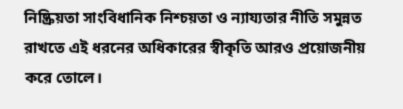নিষ্ক্রিয়তা সাংবিধানিক নিশ্চয়তা ও ন্যায্যতার নীতি সমুন্নত রাখতে এই ধরনের অধিকারের স্বীকৃতি আরও প্রয়োজনীয় করে তোলে।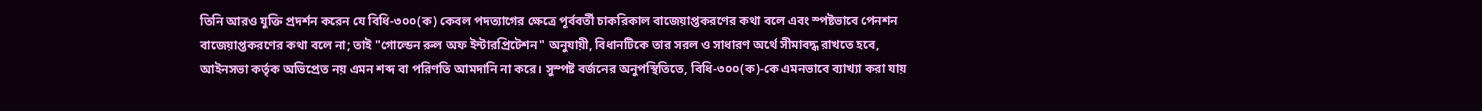তিনি আরও যুক্তি প্রদর্শন করেন যে বিধি-৩০০(ক) কেবল পদত্যাগের ক্ষেত্রে পূর্ববর্তী চাকরিকাল বাজেয়াপ্তকরণের কথা বলে এবং স্পষ্টভাবে পেনশন বাজেয়াপ্তকরণের কথা বলে না; তাই "গোল্ডেন রুল অফ ইন্টারপ্রিটেশন" অনুযায়ী, বিধানটিকে তার সরল ও সাধারণ অর্থে সীমাবদ্ধ রাখতে হবে, আইনসভা কর্তৃক অভিপ্রেত নয় এমন শব্দ বা পরিণতি আমদানি না করে। সুস্পষ্ট বর্জনের অনুপস্থিতিতে, বিধি-৩০০(ক)-কে এমনভাবে ব্যাখ্যা করা যায়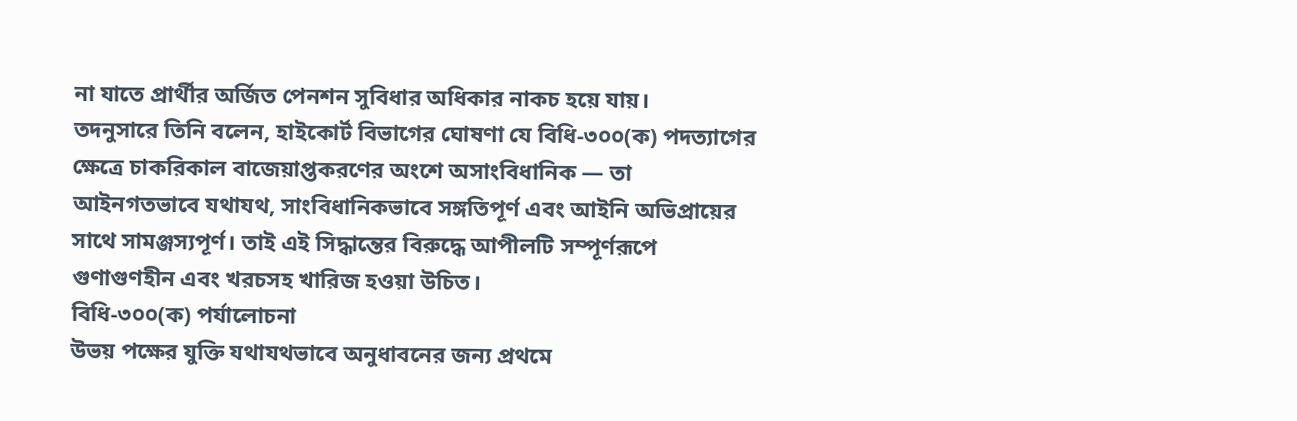না যাতে প্রার্থীর অর্জিত পেনশন সুবিধার অধিকার নাকচ হয়ে যায়।
তদনুসারে তিনি বলেন, হাইকোর্ট বিভাগের ঘোষণা যে বিধি-৩০০(ক) পদত্যাগের ক্ষেত্রে চাকরিকাল বাজেয়াপ্তকরণের অংশে অসাংবিধানিক — তা আইনগতভাবে যথাযথ, সাংবিধানিকভাবে সঙ্গতিপূর্ণ এবং আইনি অভিপ্রায়ের সাথে সামঞ্জস্যপূর্ণ। তাই এই সিদ্ধান্তের বিরুদ্ধে আপীলটি সম্পূর্ণরূপে গুণাগুণহীন এবং খরচসহ খারিজ হওয়া উচিত।
বিধি-৩০০(ক) পর্যালোচনা
উভয় পক্ষের যুক্তি যথাযথভাবে অনুধাবনের জন্য প্রথমে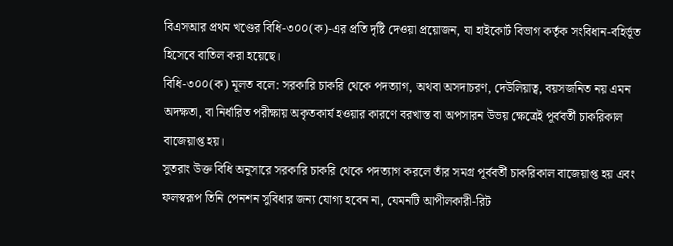বিএসআর প্রথম খণ্ডের বিধি-৩০০(ক)-এর প্রতি দৃষ্টি দেওয়া প্রয়োজন, যা হাইকোর্ট বিভাগ কর্তৃক সংবিধান-বহির্ভূত হিসেবে বাতিল করা হয়েছে।
বিধি-৩০০(ক) মূলত বলে: সরকারি চাকরি থেকে পদত্যাগ, অথবা অসদাচরণ, দেউলিয়াত্ব, বয়সজনিত নয় এমন অদক্ষতা, বা নির্ধারিত পরীক্ষায় অকৃতকার্য হওয়ার কারণে বরখাস্ত বা অপসারন উভয় ক্ষেত্রেই পূর্ববর্তী চাকরিকাল বাজেয়াপ্ত হয়।
সুতরাং উক্ত বিধি অনুসারে সরকারি চাকরি থেকে পদত্যাগ করলে তাঁর সমগ্র পূর্ববর্তী চাকরিকাল বাজেয়াপ্ত হয় এবং ফলস্বরূপ তিনি পেনশন সুবিধার জন্য যোগ্য হবেন না, যেমনটি আপীলকারী-রিট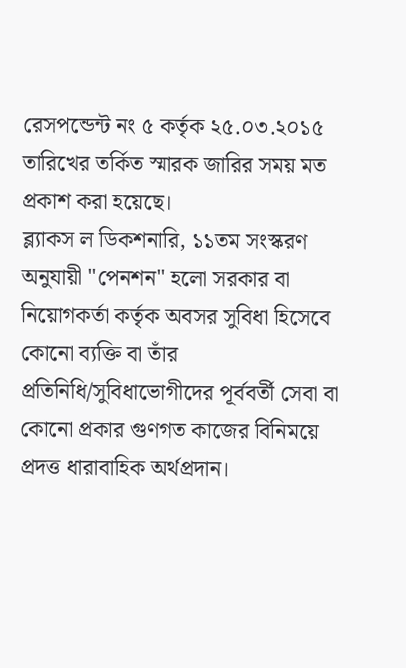রেসপন্ডেন্ট নং ৫ কর্তৃক ২৫.০৩.২০১৫ তারিখের তর্কিত স্মারক জারির সময় মত প্রকাশ করা হয়েছে।
ব্ল্যাকস ল ডিকশনারি, ১১তম সংস্করণ অনুযায়ী "পেনশন" হলো সরকার বা নিয়োগকর্তা কর্তৃক অবসর সুবিধা হিসেবে কোনো ব্যক্তি বা তাঁর প্রতিনিধি/সুবিধাভোগীদের পূর্ববর্তী সেবা বা কোনো প্রকার গুণগত কাজের বিনিময়ে প্রদত্ত ধারাবাহিক অর্থপ্রদান।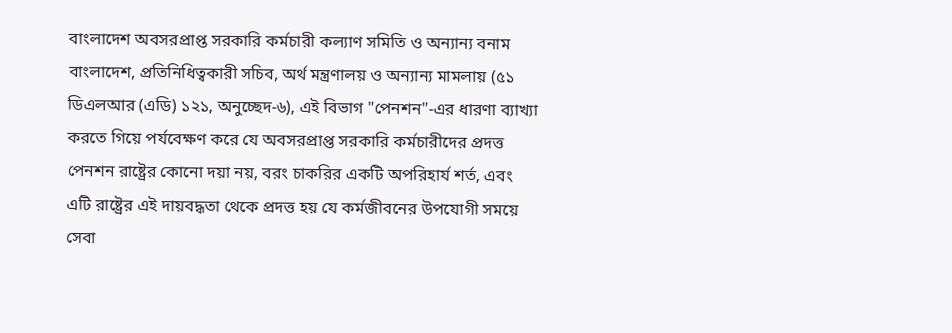বাংলাদেশ অবসরপ্রাপ্ত সরকারি কর্মচারী কল্যাণ সমিতি ও অন্যান্য বনাম বাংলাদেশ, প্রতিনিধিত্বকারী সচিব, অর্থ মন্ত্রণালয় ও অন্যান্য মামলায় (৫১ ডিএলআর (এডি) ১২১, অনুচ্ছেদ-৬), এই বিভাগ "পেনশন"-এর ধারণা ব্যাখ্যা করতে গিয়ে পর্যবেক্ষণ করে যে অবসরপ্রাপ্ত সরকারি কর্মচারীদের প্রদত্ত পেনশন রাষ্ট্রের কোনো দয়া নয়, বরং চাকরির একটি অপরিহার্য শর্ত, এবং এটি রাষ্ট্রের এই দায়বদ্ধতা থেকে প্রদত্ত হয় যে কর্মজীবনের উপযোগী সময়ে সেবা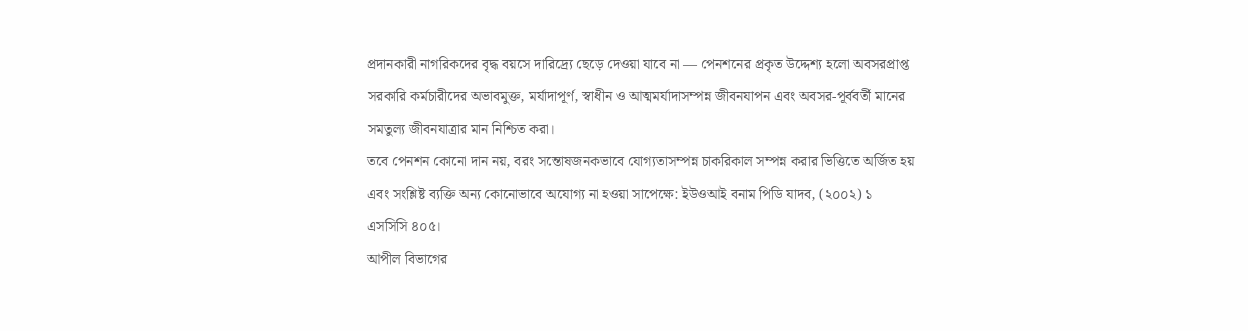প্রদানকারী নাগরিকদের বৃদ্ধ বয়সে দারিদ্র্যে ছেড়ে দেওয়া যাবে না — পেনশনের প্রকৃত উদ্দেশ্য হলো অবসরপ্রাপ্ত সরকারি কর্মচারীদের অভাবমুক্ত, মর্যাদাপূর্ণ, স্বাধীন ও আত্মমর্যাদাসম্পন্ন জীবনযাপন এবং অবসর-পূর্ববর্তী মানের সমতুল্য জীবনযাত্রার মান নিশ্চিত করা।
তবে পেনশন কোনো দান নয়, বরং সন্তোষজনকভাবে যোগ্যতাসম্পন্ন চাকরিকাল সম্পন্ন করার ভিত্তিতে অর্জিত হয় এবং সংশ্লিষ্ট ব্যক্তি অন্য কোনোভাবে অযোগ্য না হওয়া সাপেক্ষে: ইউওআই বনাম পিডি যাদব, (২০০২) ১ এসসিসি ৪০৫।
আপীল বিভাগের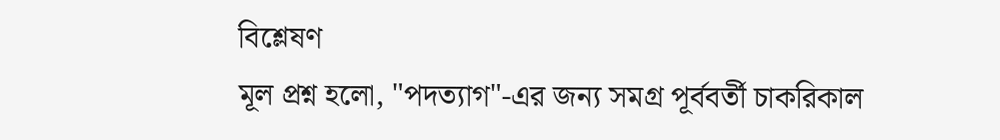বিশ্লেষণ
মূল প্রশ্ন হলো, "পদত্যাগ"-এর জন্য সমগ্র পূর্ববর্তী চাকরিকাল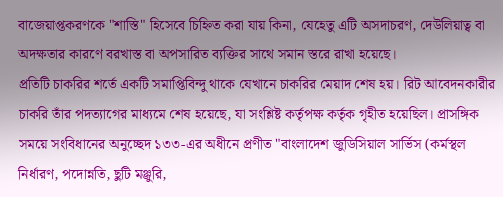বাজেয়াপ্তকরণকে "শাস্তি" হিসেবে চিহ্নিত করা যায় কিনা, যেহেতু এটি অসদাচরণ, দেউলিয়াত্ব বা অদক্ষতার কারণে বরখাস্ত বা অপসারিত ব্যক্তির সাথে সমান স্তরে রাখা হয়েছে।
প্রতিটি চাকরির শর্তে একটি সমাপ্তিবিন্দু থাকে যেখানে চাকরির মেয়াদ শেষ হয়। রিট আবেদনকারীর চাকরি তাঁর পদত্যাগের মাধ্যমে শেষ হয়েছে, যা সংশ্লিষ্ট কর্তৃপক্ষ কর্তৃক গৃহীত হয়েছিল। প্রাসঙ্গিক সময়ে সংবিধানের অনুচ্ছেদ ১৩৩-এর অধীনে প্রণীত "বাংলাদেশ জুডিসিয়াল সার্ভিস (কর্মস্থল নির্ধারণ, পদোন্নতি, ছুটি মঞ্জুরি,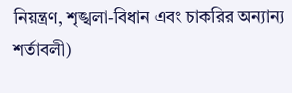নিয়ন্ত্রণ, শৃঙ্খলা-বিধান এবং চাকরির অন্যান্য শর্তাবলী)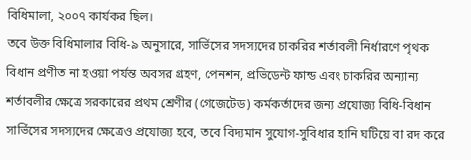বিধিমালা, ২০০৭ কার্যকর ছিল।
তবে উক্ত বিধিমালার বিধি-৯ অনুসারে, সার্ভিসের সদস্যদের চাকরির শর্তাবলী নির্ধারণে পৃথক বিধান প্রণীত না হওয়া পর্যন্ত অবসর গ্রহণ, পেনশন, প্রভিডেন্ট ফান্ড এবং চাকরির অন্যান্য শর্তাবলীর ক্ষেত্রে সরকারের প্রথম শ্রেণীর (গেজেটেড) কর্মকর্তাদের জন্য প্রযোজ্য বিধি-বিধান সার্ভিসের সদস্যদের ক্ষেত্রেও প্রযোজ্য হবে, তবে বিদ্যমান সুযোগ-সুবিধার হানি ঘটিয়ে বা রদ করে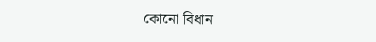কোনো বিধান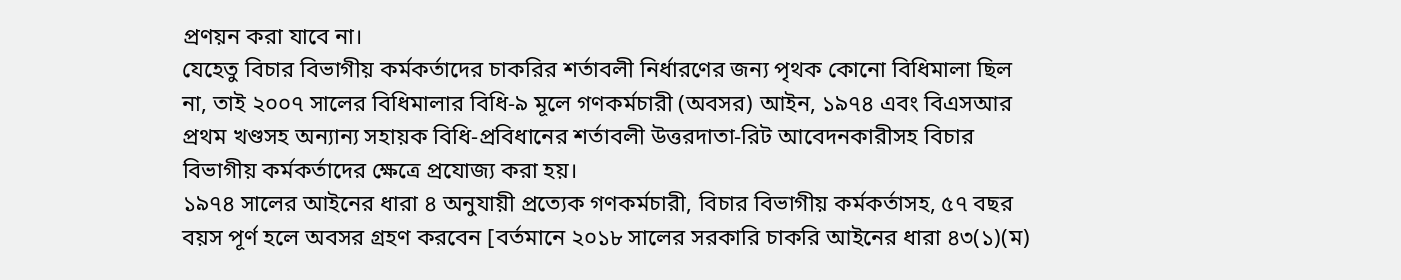প্রণয়ন করা যাবে না।
যেহেতু বিচার বিভাগীয় কর্মকর্তাদের চাকরির শর্তাবলী নির্ধারণের জন্য পৃথক কোনো বিধিমালা ছিল না, তাই ২০০৭ সালের বিধিমালার বিধি-৯ মূলে গণকর্মচারী (অবসর) আইন, ১৯৭৪ এবং বিএসআর প্রথম খণ্ডসহ অন্যান্য সহায়ক বিধি-প্রবিধানের শর্তাবলী উত্তরদাতা-রিট আবেদনকারীসহ বিচার বিভাগীয় কর্মকর্তাদের ক্ষেত্রে প্রযোজ্য করা হয়।
১৯৭৪ সালের আইনের ধারা ৪ অনুযায়ী প্রত্যেক গণকর্মচারী, বিচার বিভাগীয় কর্মকর্তাসহ, ৫৭ বছর বয়স পূর্ণ হলে অবসর গ্রহণ করবেন [বর্তমানে ২০১৮ সালের সরকারি চাকরি আইনের ধারা ৪৩(১)(ম)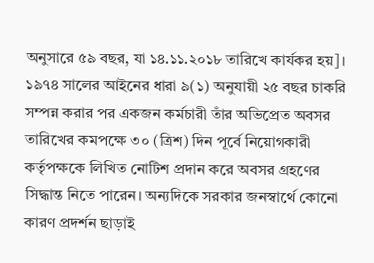অনুসারে ৫৯ বছর, যা ১৪.১১.২০১৮ তারিখে কার্যকর হয়]।
১৯৭৪ সালের আইনের ধারা ৯(১) অনুযায়ী ২৫ বছর চাকরি সম্পন্ন করার পর একজন কর্মচারী তাঁর অভিপ্রেত অবসর তারিখের কমপক্ষে ৩০ (ত্রিশ) দিন পূর্বে নিয়োগকারী কর্তৃপক্ষকে লিখিত নোটিশ প্রদান করে অবসর গ্রহণের সিদ্ধান্ত নিতে পারেন। অন্যদিকে সরকার জনস্বার্থে কোনো কারণ প্রদর্শন ছাড়াই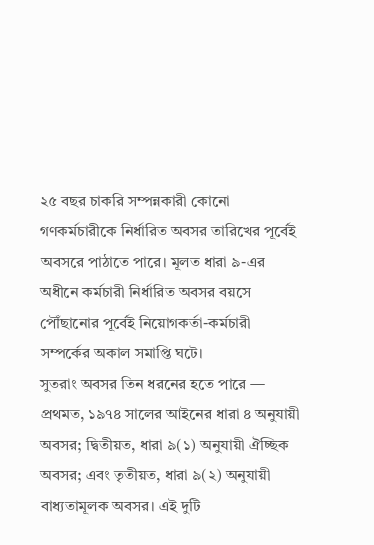২৫ বছর চাকরি সম্পন্নকারী কোনো গণকর্মচারীকে নির্ধারিত অবসর তারিখের পূর্বেই অবসরে পাঠাতে পারে। মূলত ধারা ৯-এর অধীনে কর্মচারী নির্ধারিত অবসর বয়সে পৌঁছানোর পূর্বেই নিয়োগকর্তা-কর্মচারী সম্পর্কের অকাল সমাপ্তি ঘটে।
সুতরাং অবসর তিন ধরনের হতে পারে — প্রথমত, ১৯৭৪ সালের আইনের ধারা ৪ অনুযায়ী অবসর; দ্বিতীয়ত, ধারা ৯(১) অনুযায়ী ঐচ্ছিক অবসর; এবং তৃতীয়ত, ধারা ৯(২) অনুযায়ী বাধ্যতামূলক অবসর। এই দুটি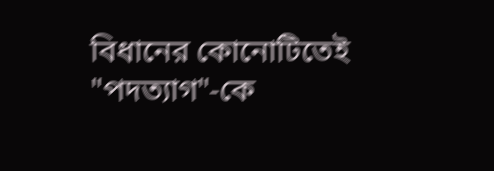বিধানের কোনোটিতেই "পদত্যাগ"-কে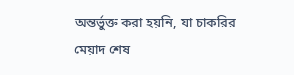অন্তর্ভুক্ত করা হয়নি, যা চাকরির মেয়াদ শেষ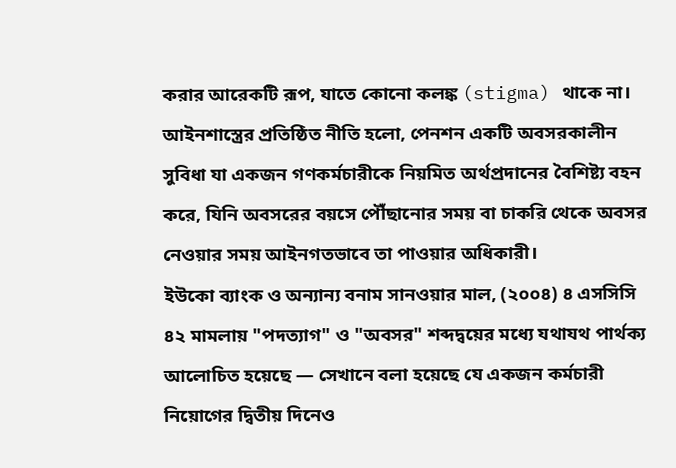করার আরেকটি রূপ, যাতে কোনো কলঙ্ক (stigma) থাকে না।
আইনশাস্ত্রের প্রতিষ্ঠিত নীতি হলো, পেনশন একটি অবসরকালীন সুবিধা যা একজন গণকর্মচারীকে নিয়মিত অর্থপ্রদানের বৈশিষ্ট্য বহন করে, যিনি অবসরের বয়সে পৌঁছানোর সময় বা চাকরি থেকে অবসর নেওয়ার সময় আইনগতভাবে তা পাওয়ার অধিকারী।
ইউকো ব্যাংক ও অন্যান্য বনাম সানওয়ার মাল, (২০০৪) ৪ এসসিসি ৪২ মামলায় "পদত্যাগ" ও "অবসর" শব্দদ্বয়ের মধ্যে যথাযথ পার্থক্য আলোচিত হয়েছে — সেখানে বলা হয়েছে যে একজন কর্মচারী নিয়োগের দ্বিতীয় দিনেও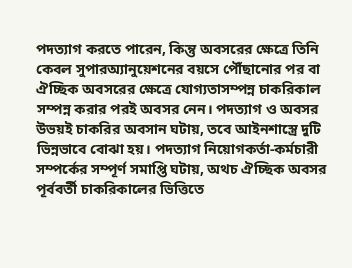পদত্যাগ করতে পারেন, কিন্তু অবসরের ক্ষেত্রে তিনি কেবল সুপারঅ্যানুয়েশনের বয়সে পৌঁছানোর পর বা ঐচ্ছিক অবসরের ক্ষেত্রে যোগ্যতাসম্পন্ন চাকরিকাল সম্পন্ন করার পরই অবসর নেন। পদত্যাগ ও অবসর উভয়ই চাকরির অবসান ঘটায়, তবে আইনশাস্ত্রে দুটি ভিন্নভাবে বোঝা হয়। পদত্যাগ নিয়োগকর্তা-কর্মচারী সম্পর্কের সম্পূর্ণ সমাপ্তি ঘটায়, অথচ ঐচ্ছিক অবসর পূর্ববর্তী চাকরিকালের ভিত্তিতে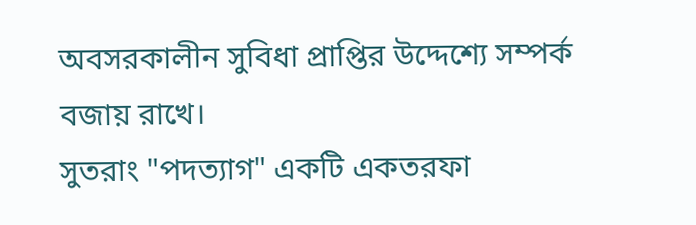অবসরকালীন সুবিধা প্রাপ্তির উদ্দেশ্যে সম্পর্ক বজায় রাখে।
সুতরাং "পদত্যাগ" একটি একতরফা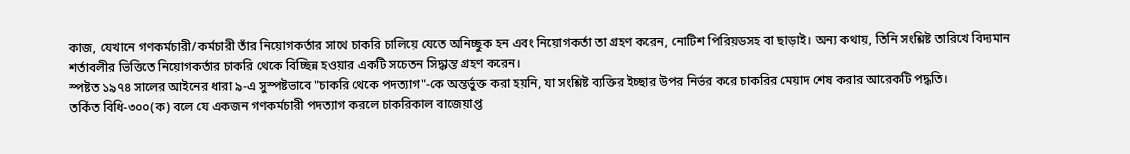কাজ, যেখানে গণকর্মচারী/কর্মচারী তাঁর নিয়োগকর্তার সাথে চাকরি চালিয়ে যেতে অনিচ্ছুক হন এবং নিয়োগকর্তা তা গ্রহণ করেন, নোটিশ পিরিয়ডসহ বা ছাড়াই। অন্য কথায়, তিনি সংশ্লিষ্ট তারিখে বিদ্যমান শর্তাবলীর ভিত্তিতে নিয়োগকর্তার চাকরি থেকে বিচ্ছিন্ন হওয়ার একটি সচেতন সিদ্ধান্ত গ্রহণ করেন।
স্পষ্টত ১৯৭৪ সালের আইনের ধারা ৯-এ সুস্পষ্টভাবে "চাকরি থেকে পদত্যাগ"-কে অন্তর্ভুক্ত করা হয়নি, যা সংশ্লিষ্ট ব্যক্তির ইচ্ছার উপর নির্ভর করে চাকরির মেয়াদ শেষ করার আরেকটি পদ্ধতি।
তর্কিত বিধি-৩০০(ক) বলে যে একজন গণকর্মচারী পদত্যাগ করলে চাকরিকাল বাজেয়াপ্ত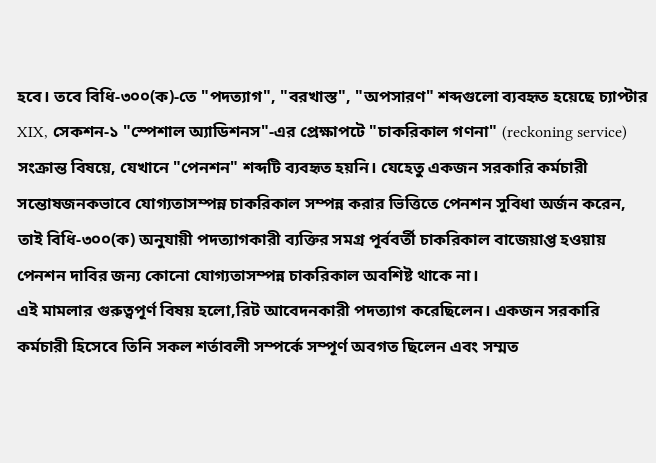হবে। তবে বিধি-৩০০(ক)-তে "পদত্যাগ", "বরখাস্ত", "অপসারণ" শব্দগুলো ব্যবহৃত হয়েছে চ্যাপ্টার XIX, সেকশন-১ "স্পেশাল অ্যাডিশনস"-এর প্রেক্ষাপটে "চাকরিকাল গণনা" (reckoning service) সংক্রান্ত বিষয়ে, যেখানে "পেনশন" শব্দটি ব্যবহৃত হয়নি। যেহেতু একজন সরকারি কর্মচারী সন্তোষজনকভাবে যোগ্যতাসম্পন্ন চাকরিকাল সম্পন্ন করার ভিত্তিতে পেনশন সুবিধা অর্জন করেন, তাই বিধি-৩০০(ক) অনুযায়ী পদত্যাগকারী ব্যক্তির সমগ্র পূর্ববর্তী চাকরিকাল বাজেয়াপ্ত হওয়ায় পেনশন দাবির জন্য কোনো যোগ্যতাসম্পন্ন চাকরিকাল অবশিষ্ট থাকে না।
এই মামলার গুরুত্বপূর্ণ বিষয় হলো,রিট আবেদনকারী পদত্যাগ করেছিলেন। একজন সরকারি কর্মচারী হিসেবে তিনি সকল শর্তাবলী সম্পর্কে সম্পূর্ণ অবগত ছিলেন এবং সম্মত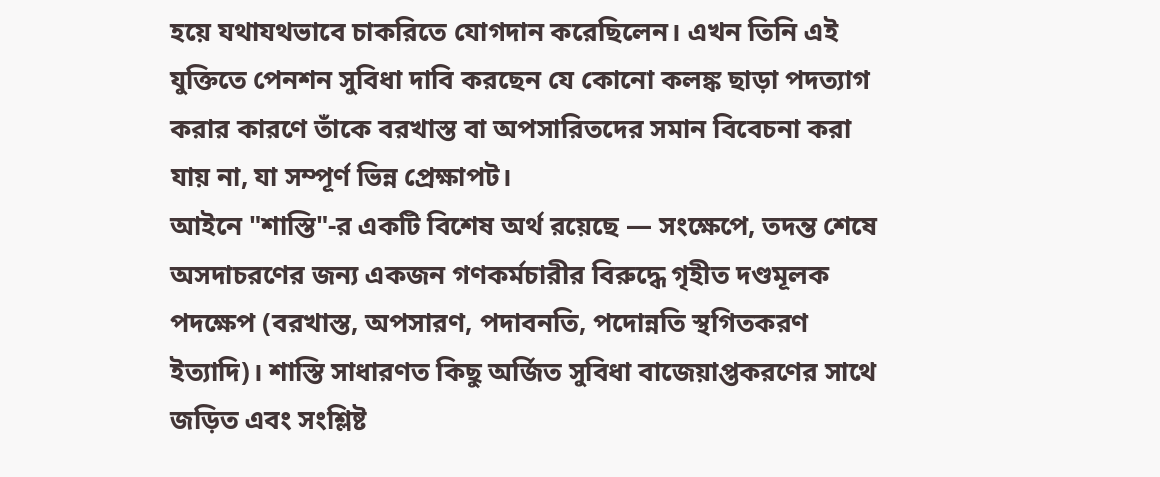হয়ে যথাযথভাবে চাকরিতে যোগদান করেছিলেন। এখন তিনি এই যুক্তিতে পেনশন সুবিধা দাবি করছেন যে কোনো কলঙ্ক ছাড়া পদত্যাগ করার কারণে তাঁকে বরখাস্ত বা অপসারিতদের সমান বিবেচনা করা যায় না, যা সম্পূর্ণ ভিন্ন প্রেক্ষাপট।
আইনে "শাস্তি"-র একটি বিশেষ অর্থ রয়েছে — সংক্ষেপে, তদন্ত শেষে অসদাচরণের জন্য একজন গণকর্মচারীর বিরুদ্ধে গৃহীত দণ্ডমূলক পদক্ষেপ (বরখাস্ত, অপসারণ, পদাবনতি, পদোন্নতি স্থগিতকরণ ইত্যাদি)। শাস্তি সাধারণত কিছু অর্জিত সুবিধা বাজেয়াপ্তকরণের সাথে জড়িত এবং সংশ্লিষ্ট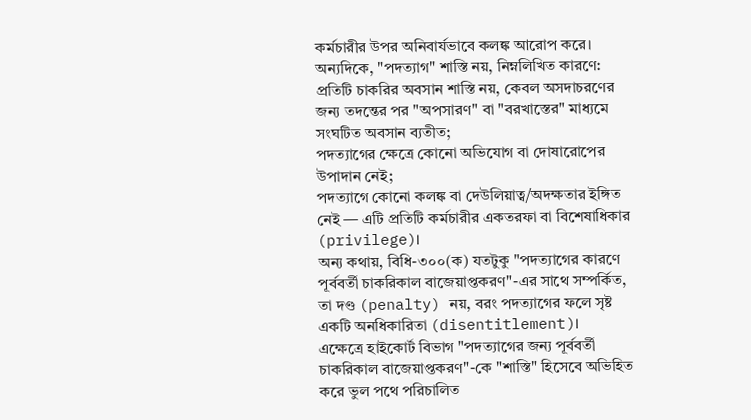কর্মচারীর উপর অনিবার্যভাবে কলঙ্ক আরোপ করে।
অন্যদিকে, "পদত্যাগ" শাস্তি নয়, নিম্নলিখিত কারণে:
প্রতিটি চাকরির অবসান শাস্তি নয়, কেবল অসদাচরণের জন্য তদন্তের পর "অপসারণ" বা "বরখাস্তের" মাধ্যমে সংঘটিত অবসান ব্যতীত;
পদত্যাগের ক্ষেত্রে কোনো অভিযোগ বা দোষারোপের উপাদান নেই;
পদত্যাগে কোনো কলঙ্ক বা দেউলিয়াত্ব/অদক্ষতার ইঙ্গিত নেই — এটি প্রতিটি কর্মচারীর একতরফা বা বিশেষাধিকার (privilege)।
অন্য কথায়, বিধি-৩০০(ক) যতটুকু "পদত্যাগের কারণে পূর্ববর্তী চাকরিকাল বাজেয়াপ্তকরণ"-এর সাথে সম্পর্কিত, তা দণ্ড (penalty) নয়, বরং পদত্যাগের ফলে সৃষ্ট একটি অনধিকারিতা (disentitlement)।
এক্ষেত্রে হাইকোর্ট বিভাগ "পদত্যাগের জন্য পূর্ববর্তী চাকরিকাল বাজেয়াপ্তকরণ"-কে "শাস্তি" হিসেবে অভিহিত করে ভুল পথে পরিচালিত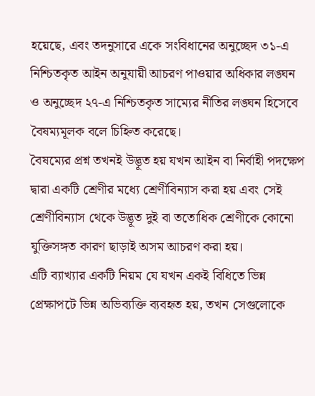হয়েছে, এবং তদনুসারে একে সংবিধানের অনুচ্ছেদ ৩১-এ নিশ্চিতকৃত আইন অনুযায়ী আচরণ পাওয়ার অধিকার লঙ্ঘন ও অনুচ্ছেদ ২৭-এ নিশ্চিতকৃত সাম্যের নীতির লঙ্ঘন হিসেবে বৈষম্যমূলক বলে চিহ্নিত করেছে।
বৈষম্যের প্রশ্ন তখনই উদ্ভূত হয় যখন আইন বা নির্বাহী পদক্ষেপ দ্বারা একটি শ্রেণীর মধ্যে শ্রেণীবিন্যাস করা হয় এবং সেই শ্রেণীবিন্যাস থেকে উদ্ভূত দুই বা ততোধিক শ্রেণীকে কোনো যুক্তিসঙ্গত কারণ ছাড়াই অসম আচরণ করা হয়।
এটি ব্যাখ্যার একটি নিয়ম যে যখন একই বিধিতে ভিন্ন প্রেক্ষাপটে ভিন্ন অভিব্যক্তি ব্যবহৃত হয়, তখন সেগুলোকে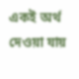একই অর্থ দেওয়া যায়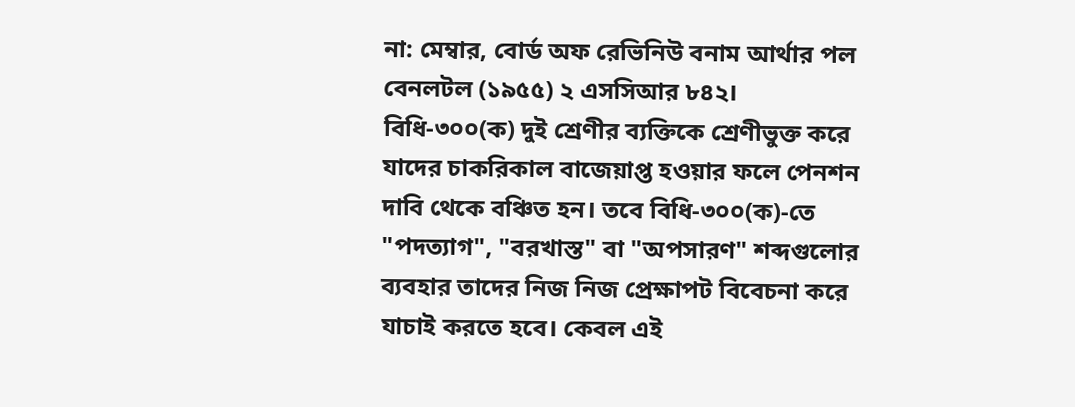না: মেম্বার, বোর্ড অফ রেভিনিউ বনাম আর্থার পল বেনলটল (১৯৫৫) ২ এসসিআর ৮৪২।
বিধি-৩০০(ক) দুই শ্রেণীর ব্যক্তিকে শ্রেণীভুক্ত করে যাদের চাকরিকাল বাজেয়াপ্ত হওয়ার ফলে পেনশন দাবি থেকে বঞ্চিত হন। তবে বিধি-৩০০(ক)-তে "পদত্যাগ", "বরখাস্ত" বা "অপসারণ" শব্দগুলোর ব্যবহার তাদের নিজ নিজ প্রেক্ষাপট বিবেচনা করে যাচাই করতে হবে। কেবল এই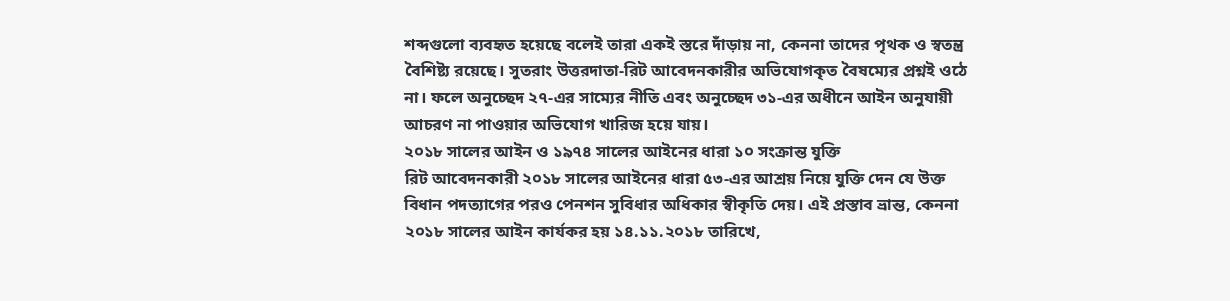শব্দগুলো ব্যবহৃত হয়েছে বলেই তারা একই স্তরে দাঁড়ায় না, কেননা তাদের পৃথক ও স্বতন্ত্র বৈশিষ্ট্য রয়েছে। সুতরাং উত্তরদাতা-রিট আবেদনকারীর অভিযোগকৃত বৈষম্যের প্রশ্নই ওঠে না। ফলে অনুচ্ছেদ ২৭-এর সাম্যের নীতি এবং অনুচ্ছেদ ৩১-এর অধীনে আইন অনুযায়ী আচরণ না পাওয়ার অভিযোগ খারিজ হয়ে যায়।
২০১৮ সালের আইন ও ১৯৭৪ সালের আইনের ধারা ১০ সংক্রান্ত যুক্তি
রিট আবেদনকারী ২০১৮ সালের আইনের ধারা ৫৩-এর আশ্রয় নিয়ে যুক্তি দেন যে উক্ত বিধান পদত্যাগের পরও পেনশন সুবিধার অধিকার স্বীকৃতি দেয়। এই প্রস্তাব ভ্রান্ত, কেননা ২০১৮ সালের আইন কার্যকর হয় ১৪.১১.২০১৮ তারিখে,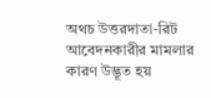অথচ উত্তরদাতা-রিট আবেদনকারীর মামলার কারণ উদ্ভূত হয়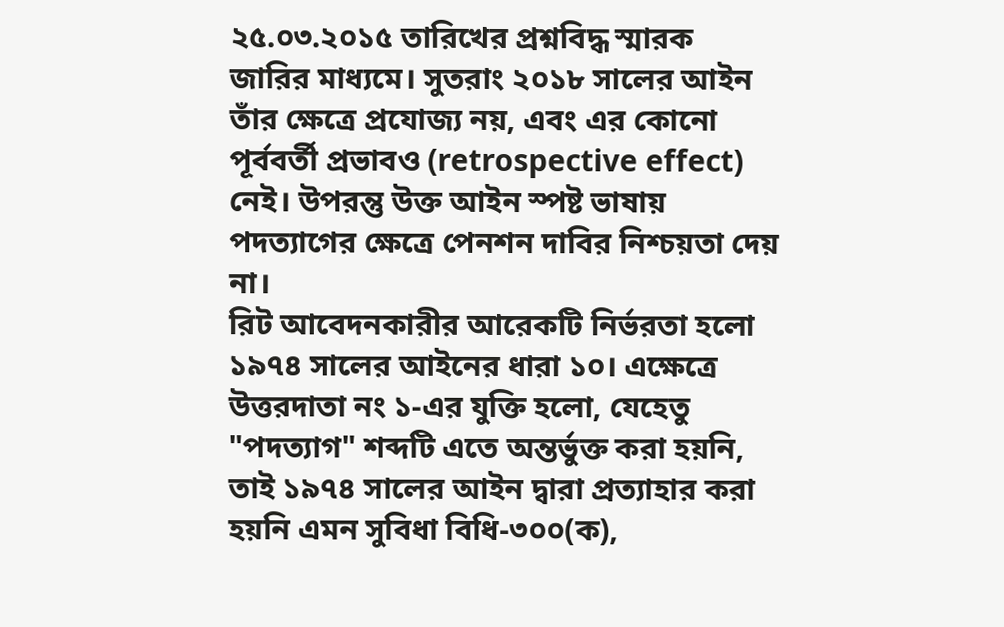২৫.০৩.২০১৫ তারিখের প্রশ্নবিদ্ধ স্মারক জারির মাধ্যমে। সুতরাং ২০১৮ সালের আইন তাঁর ক্ষেত্রে প্রযোজ্য নয়, এবং এর কোনো পূর্ববর্তী প্রভাবও (retrospective effect) নেই। উপরন্তু উক্ত আইন স্পষ্ট ভাষায় পদত্যাগের ক্ষেত্রে পেনশন দাবির নিশ্চয়তা দেয় না।
রিট আবেদনকারীর আরেকটি নির্ভরতা হলো ১৯৭৪ সালের আইনের ধারা ১০। এক্ষেত্রে উত্তরদাতা নং ১-এর যুক্তি হলো, যেহেতু "পদত্যাগ" শব্দটি এতে অন্তর্ভুক্ত করা হয়নি, তাই ১৯৭৪ সালের আইন দ্বারা প্রত্যাহার করা হয়নি এমন সুবিধা বিধি-৩০০(ক),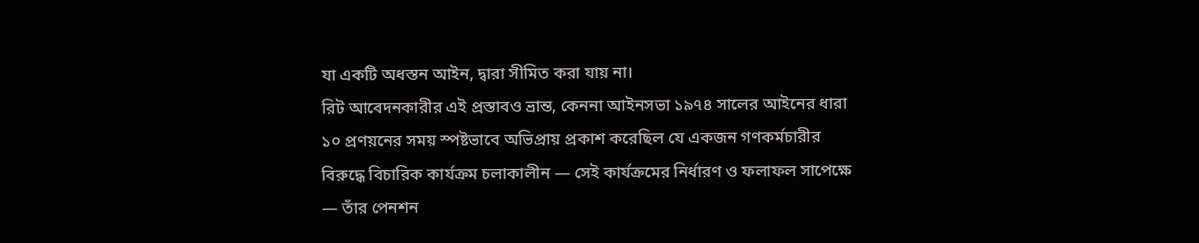যা একটি অধস্তন আইন, দ্বারা সীমিত করা যায় না।
রিট আবেদনকারীর এই প্রস্তাবও ভ্রান্ত, কেননা আইনসভা ১৯৭৪ সালের আইনের ধারা ১০ প্রণয়নের সময় স্পষ্টভাবে অভিপ্রায় প্রকাশ করেছিল যে একজন গণকর্মচারীর বিরুদ্ধে বিচারিক কার্যক্রম চলাকালীন — সেই কার্যক্রমের নির্ধারণ ও ফলাফল সাপেক্ষে — তাঁর পেনশন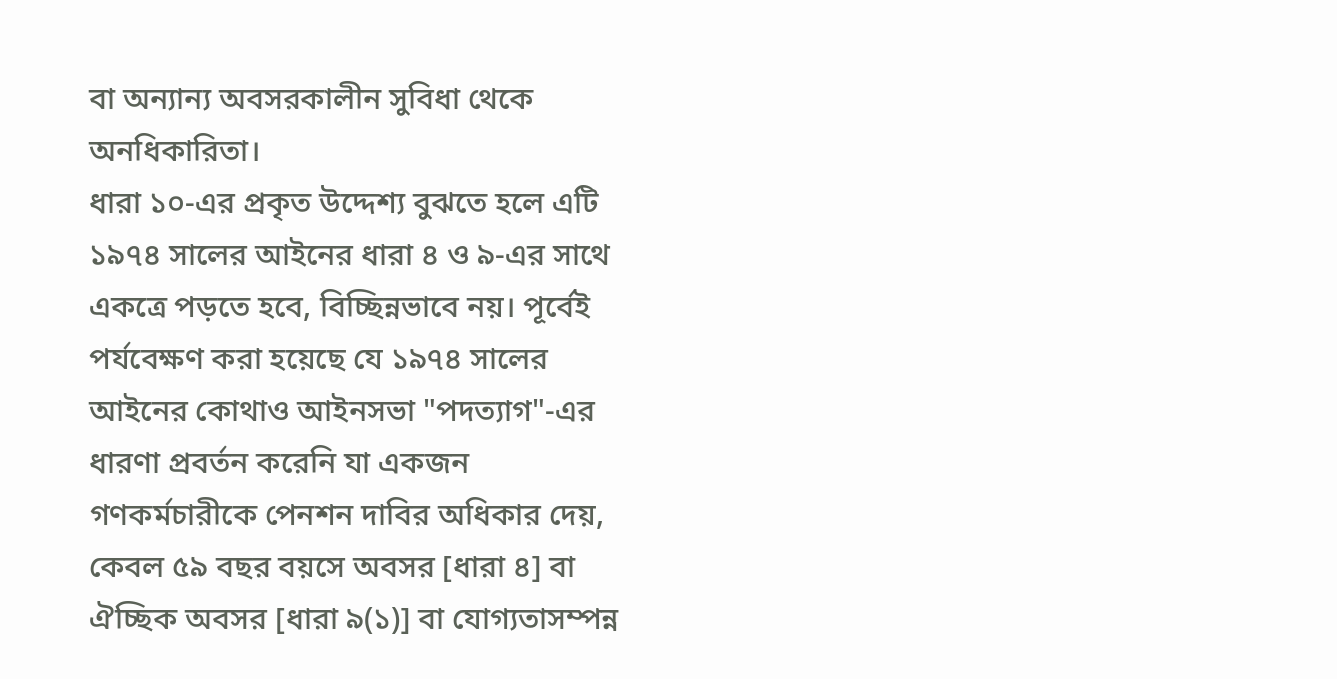বা অন্যান্য অবসরকালীন সুবিধা থেকে অনধিকারিতা।
ধারা ১০-এর প্রকৃত উদ্দেশ্য বুঝতে হলে এটি ১৯৭৪ সালের আইনের ধারা ৪ ও ৯-এর সাথে একত্রে পড়তে হবে, বিচ্ছিন্নভাবে নয়। পূর্বেই পর্যবেক্ষণ করা হয়েছে যে ১৯৭৪ সালের আইনের কোথাও আইনসভা "পদত্যাগ"-এর ধারণা প্রবর্তন করেনি যা একজন গণকর্মচারীকে পেনশন দাবির অধিকার দেয়, কেবল ৫৯ বছর বয়সে অবসর [ধারা ৪] বা ঐচ্ছিক অবসর [ধারা ৯(১)] বা যোগ্যতাসম্পন্ন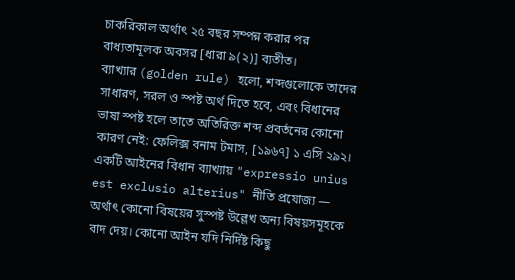চাকরিকাল অর্থাৎ ২৫ বছর সম্পন্ন করার পর বাধ্যতামূলক অবসর [ধারা ৯(২)] ব্যতীত।
ব্যাখ্যার (golden rule) হলো, শব্দগুলোকে তাদের সাধারণ, সরল ও স্পষ্ট অর্থ দিতে হবে, এবং বিধানের ভাষা স্পষ্ট হলে তাতে অতিরিক্ত শব্দ প্রবর্তনের কোনো কারণ নেই: ফেলিক্স বনাম টমাস, [১৯৬৭] ১ এসি ২৯২। একটি আইনের বিধান ব্যাখ্যায় "expressio unius est exclusio alterius" নীতি প্রযোজ্য — অর্থাৎ কোনো বিষয়ের সুস্পষ্ট উল্লেখ অন্য বিষয়সমূহকে বাদ দেয়। কোনো আইন যদি নির্দিষ্ট কিছু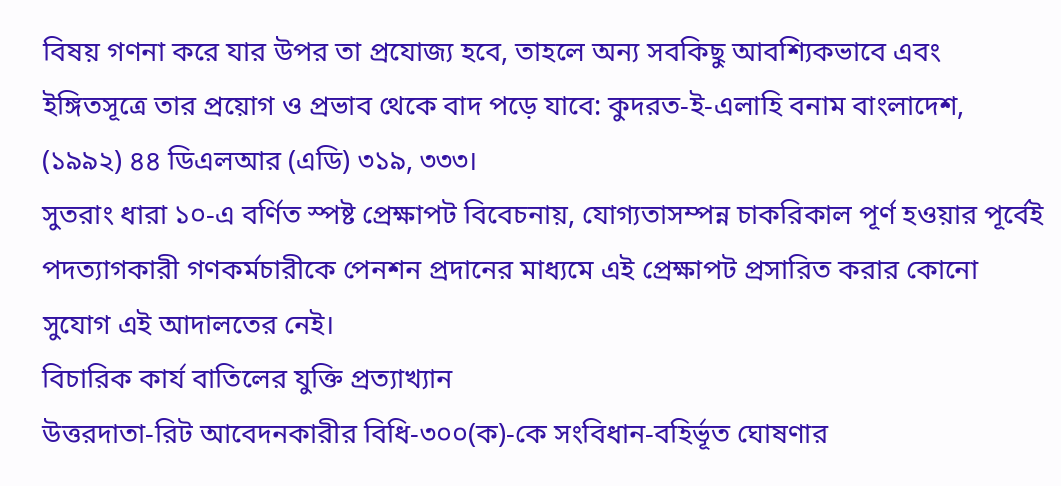বিষয় গণনা করে যার উপর তা প্রযোজ্য হবে, তাহলে অন্য সবকিছু আবশ্যিকভাবে এবং ইঙ্গিতসূত্রে তার প্রয়োগ ও প্রভাব থেকে বাদ পড়ে যাবে: কুদরত-ই-এলাহি বনাম বাংলাদেশ, (১৯৯২) ৪৪ ডিএলআর (এডি) ৩১৯, ৩৩৩।
সুতরাং ধারা ১০-এ বর্ণিত স্পষ্ট প্রেক্ষাপট বিবেচনায়, যোগ্যতাসম্পন্ন চাকরিকাল পূর্ণ হওয়ার পূর্বেই পদত্যাগকারী গণকর্মচারীকে পেনশন প্রদানের মাধ্যমে এই প্রেক্ষাপট প্রসারিত করার কোনো সুযোগ এই আদালতের নেই।
বিচারিক কার্য বাতিলের যুক্তি প্রত্যাখ্যান
উত্তরদাতা-রিট আবেদনকারীর বিধি-৩০০(ক)-কে সংবিধান-বহির্ভূত ঘোষণার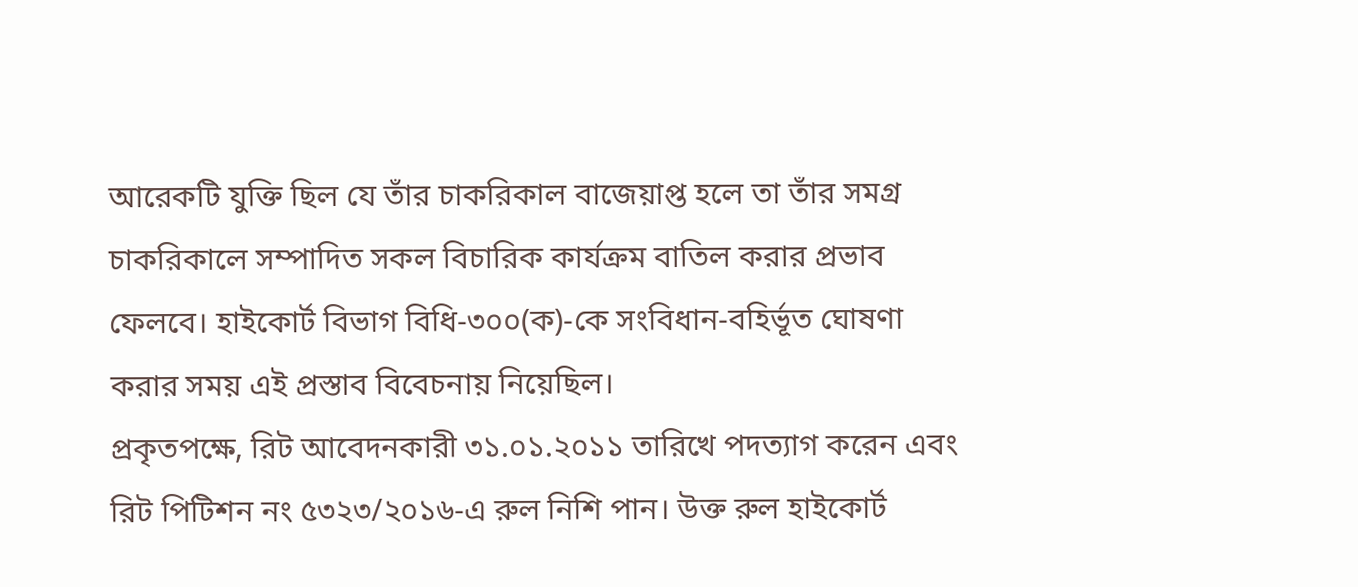আরেকটি যুক্তি ছিল যে তাঁর চাকরিকাল বাজেয়াপ্ত হলে তা তাঁর সমগ্র চাকরিকালে সম্পাদিত সকল বিচারিক কার্যক্রম বাতিল করার প্রভাব ফেলবে। হাইকোর্ট বিভাগ বিধি-৩০০(ক)-কে সংবিধান-বহির্ভূত ঘোষণা করার সময় এই প্রস্তাব বিবেচনায় নিয়েছিল।
প্রকৃতপক্ষে, রিট আবেদনকারী ৩১.০১.২০১১ তারিখে পদত্যাগ করেন এবং রিট পিটিশন নং ৫৩২৩/২০১৬-এ রুল নিশি পান। উক্ত রুল হাইকোর্ট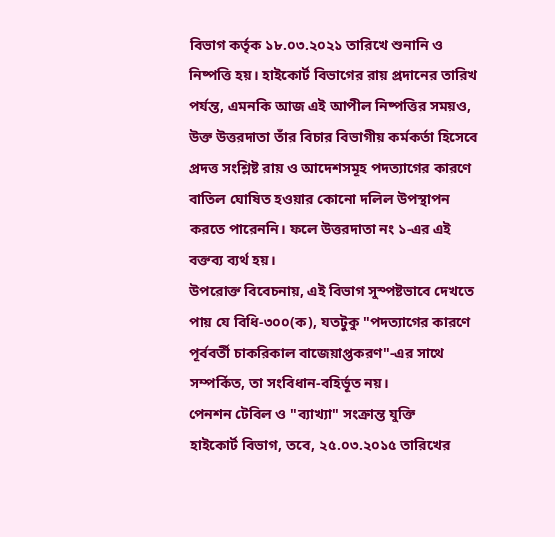বিভাগ কর্তৃক ১৮.০৩.২০২১ তারিখে শুনানি ও নিষ্পত্তি হয়। হাইকোর্ট বিভাগের রায় প্রদানের তারিখ পর্যন্ত, এমনকি আজ এই আপীল নিষ্পত্তির সময়ও, উক্ত উত্তরদাতা তাঁর বিচার বিভাগীয় কর্মকর্তা হিসেবে প্রদত্ত সংশ্লিষ্ট রায় ও আদেশসমূহ পদত্যাগের কারণে বাতিল ঘোষিত হওয়ার কোনো দলিল উপস্থাপন করতে পারেননি। ফলে উত্তরদাতা নং ১-এর এই বক্তব্য ব্যর্থ হয়।
উপরোক্ত বিবেচনায়, এই বিভাগ সুস্পষ্টভাবে দেখতে পায় যে বিধি-৩০০(ক), যতটুকু "পদত্যাগের কারণে পূর্ববর্তী চাকরিকাল বাজেয়াপ্তকরণ"-এর সাথে সম্পর্কিত, তা সংবিধান-বহির্ভূত নয়।
পেনশন টেবিল ও "ব্যাখ্যা" সংক্রান্ত যুক্তি
হাইকোর্ট বিভাগ, তবে, ২৫.০৩.২০১৫ তারিখের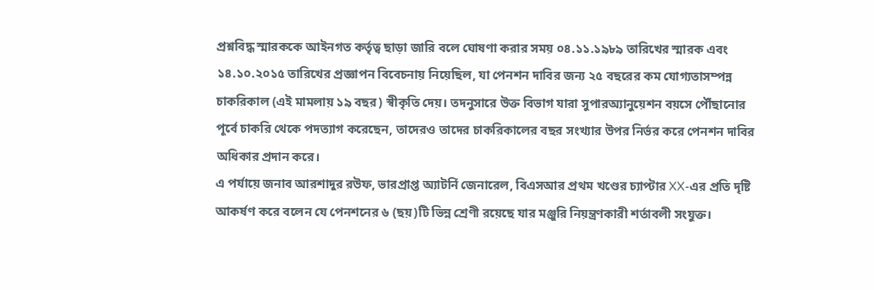প্রশ্নবিদ্ধ স্মারককে আইনগত কর্তৃত্ব ছাড়া জারি বলে ঘোষণা করার সময় ০৪.১১.১৯৮৯ তারিখের স্মারক এবং ১৪.১০.২০১৫ তারিখের প্রজ্ঞাপন বিবেচনায় নিয়েছিল, যা পেনশন দাবির জন্য ২৫ বছরের কম যোগ্যতাসম্পন্ন চাকরিকাল (এই মামলায় ১৯ বছর) স্বীকৃতি দেয়। তদনুসারে উক্ত বিভাগ যারা সুপারঅ্যানুয়েশন বয়সে পৌঁছানোর পূর্বে চাকরি থেকে পদত্যাগ করেছেন, তাদেরও তাদের চাকরিকালের বছর সংখ্যার উপর নির্ভর করে পেনশন দাবির অধিকার প্রদান করে।
এ পর্যায়ে জনাব আরশাদুর রউফ, ভারপ্রাপ্ত অ্যাটর্নি জেনারেল, বিএসআর প্রথম খণ্ডের চ্যাপ্টার XX-এর প্রতি দৃষ্টি আকর্ষণ করে বলেন যে পেনশনের ৬ (ছয়)টি ভিন্ন শ্রেণী রয়েছে যার মঞ্জুরি নিয়ন্ত্রণকারী শর্তাবলী সংযুক্ত।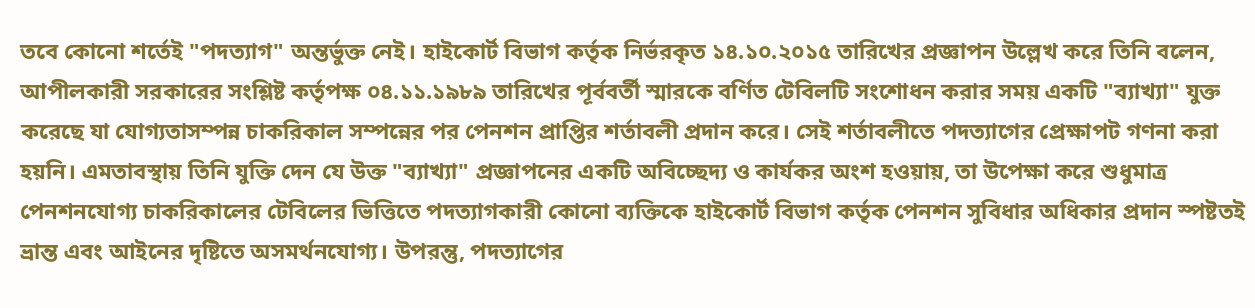তবে কোনো শর্তেই "পদত্যাগ" অন্তর্ভুক্ত নেই। হাইকোর্ট বিভাগ কর্তৃক নির্ভরকৃত ১৪.১০.২০১৫ তারিখের প্রজ্ঞাপন উল্লেখ করে তিনি বলেন, আপীলকারী সরকারের সংশ্লিষ্ট কর্তৃপক্ষ ০৪.১১.১৯৮৯ তারিখের পূর্ববর্তী স্মারকে বর্ণিত টেবিলটি সংশোধন করার সময় একটি "ব্যাখ্যা" যুক্ত করেছে যা যোগ্যতাসম্পন্ন চাকরিকাল সম্পন্নের পর পেনশন প্রাপ্তির শর্তাবলী প্রদান করে। সেই শর্তাবলীতে পদত্যাগের প্রেক্ষাপট গণনা করা হয়নি। এমতাবস্থায় তিনি যুক্তি দেন যে উক্ত "ব্যাখ্যা" প্রজ্ঞাপনের একটি অবিচ্ছেদ্য ও কার্যকর অংশ হওয়ায়, তা উপেক্ষা করে শুধুমাত্র পেনশনযোগ্য চাকরিকালের টেবিলের ভিত্তিতে পদত্যাগকারী কোনো ব্যক্তিকে হাইকোর্ট বিভাগ কর্তৃক পেনশন সুবিধার অধিকার প্রদান স্পষ্টতই ভ্রান্ত এবং আইনের দৃষ্টিতে অসমর্থনযোগ্য। উপরন্তু, পদত্যাগের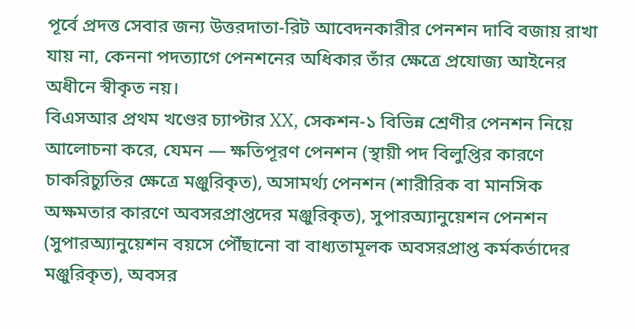পূর্বে প্রদত্ত সেবার জন্য উত্তরদাতা-রিট আবেদনকারীর পেনশন দাবি বজায় রাখা যায় না, কেননা পদত্যাগে পেনশনের অধিকার তাঁর ক্ষেত্রে প্রযোজ্য আইনের অধীনে স্বীকৃত নয়।
বিএসআর প্রথম খণ্ডের চ্যাপ্টার XX, সেকশন-১ বিভিন্ন শ্রেণীর পেনশন নিয়ে আলোচনা করে, যেমন — ক্ষতিপূরণ পেনশন (স্থায়ী পদ বিলুপ্তির কারণে চাকরিচ্যুতির ক্ষেত্রে মঞ্জুরিকৃত), অসামর্থ্য পেনশন (শারীরিক বা মানসিক অক্ষমতার কারণে অবসরপ্রাপ্তদের মঞ্জুরিকৃত), সুপারঅ্যানুয়েশন পেনশন (সুপারঅ্যানুয়েশন বয়সে পৌঁছানো বা বাধ্যতামূলক অবসরপ্রাপ্ত কর্মকর্তাদের মঞ্জুরিকৃত), অবসর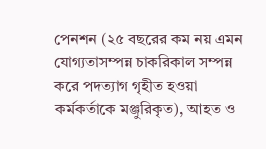পেনশন (২৫ বছরের কম নয় এমন যোগ্যতাসম্পন্ন চাকরিকাল সম্পন্ন করে পদত্যাগ গৃহীত হওয়া কর্মকর্তাকে মঞ্জুরিকৃত), আহত ও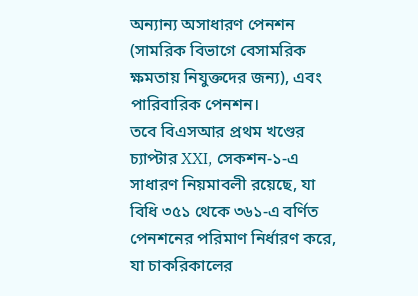অন্যান্য অসাধারণ পেনশন (সামরিক বিভাগে বেসামরিক ক্ষমতায় নিযুক্তদের জন্য), এবং পারিবারিক পেনশন।
তবে বিএসআর প্রথম খণ্ডের চ্যাপ্টার XXI, সেকশন-১-এ সাধারণ নিয়মাবলী রয়েছে, যা বিধি ৩৫১ থেকে ৩৬১-এ বর্ণিত পেনশনের পরিমাণ নির্ধারণ করে, যা চাকরিকালের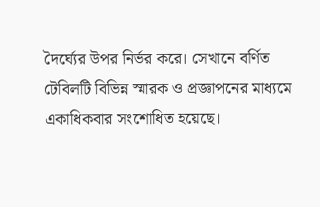দৈর্ঘ্যের উপর নির্ভর করে। সেখানে বর্ণিত টেবিলটি বিভিন্ন স্মারক ও প্রজ্ঞাপনের মাধ্যমে একাধিকবার সংশোধিত হয়েছে।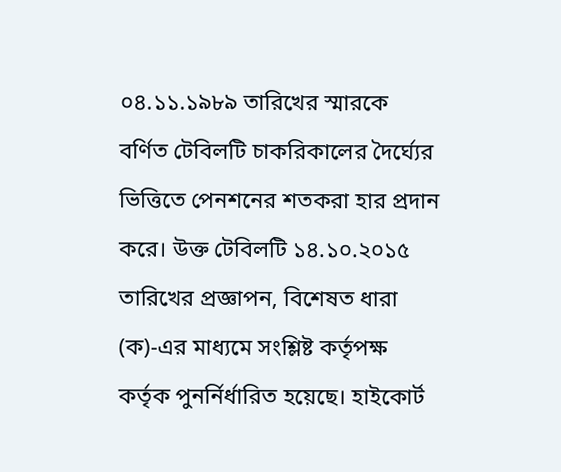০৪.১১.১৯৮৯ তারিখের স্মারকে বর্ণিত টেবিলটি চাকরিকালের দৈর্ঘ্যের ভিত্তিতে পেনশনের শতকরা হার প্রদান করে। উক্ত টেবিলটি ১৪.১০.২০১৫ তারিখের প্রজ্ঞাপন, বিশেষত ধারা (ক)-এর মাধ্যমে সংশ্লিষ্ট কর্তৃপক্ষ কর্তৃক পুনর্নির্ধারিত হয়েছে। হাইকোর্ট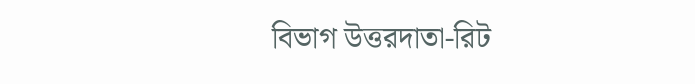বিভাগ উত্তরদাতা-রিট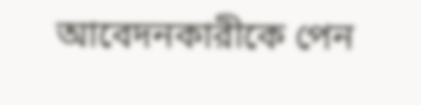আবেদনকারীকে পেন